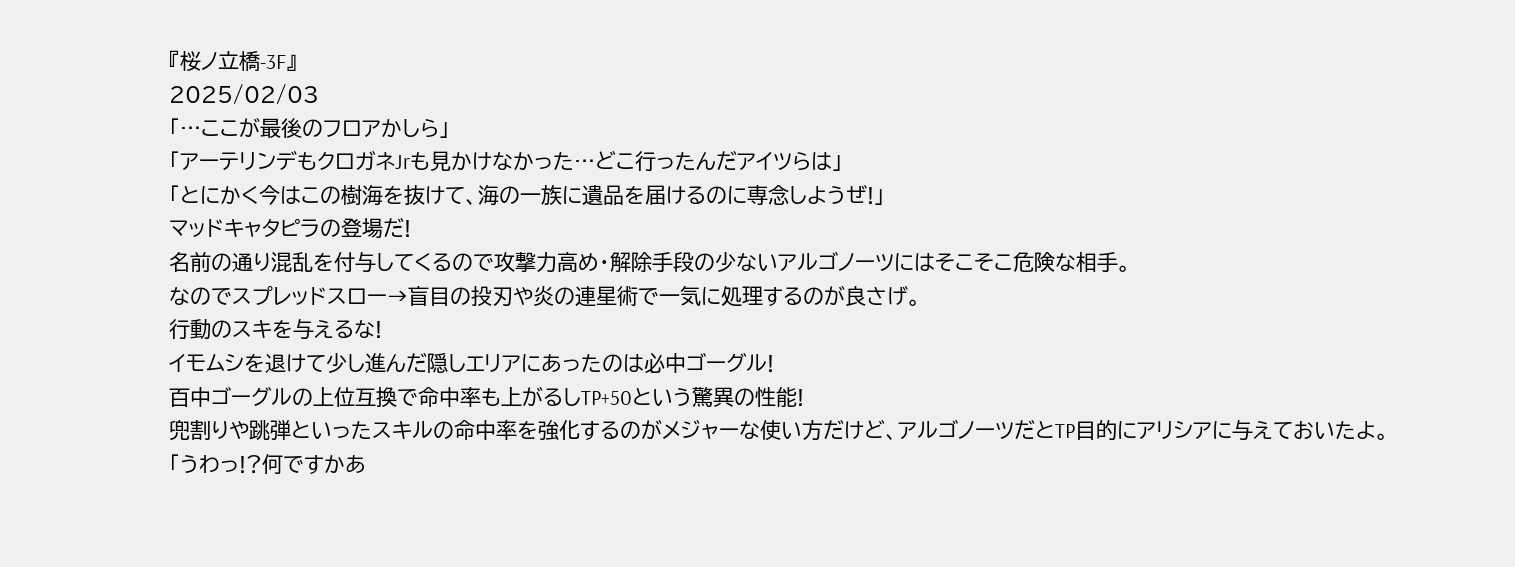『桜ノ立橋-3F』
2025/02/03
「…ここが最後のフロアかしら」
「アーテリンデもクロガネJrも見かけなかった…どこ行ったんだアイツらは」
「とにかく今はこの樹海を抜けて、海の一族に遺品を届けるのに専念しようぜ!」
マッドキャタピラの登場だ!
名前の通り混乱を付与してくるので攻撃力高め・解除手段の少ないアルゴノーツにはそこそこ危険な相手。
なのでスプレッドスロー→盲目の投刃や炎の連星術で一気に処理するのが良さげ。
行動のスキを与えるな!
イモムシを退けて少し進んだ隠しエリアにあったのは必中ゴーグル!
百中ゴーグルの上位互換で命中率も上がるしTP+50という驚異の性能!
兜割りや跳弾といったスキルの命中率を強化するのがメジャーな使い方だけど、アルゴノーツだとTP目的にアリシアに与えておいたよ。
「うわっ!?何ですかあ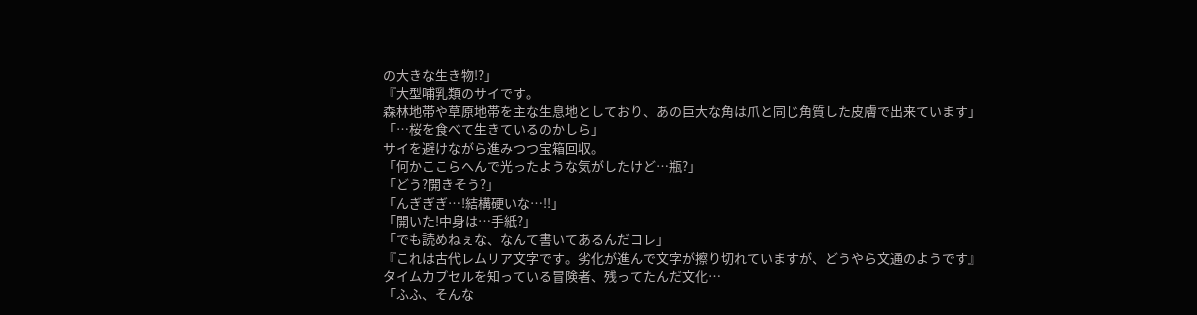の大きな生き物!?」
『大型哺乳類のサイです。
森林地帯や草原地帯を主な生息地としており、あの巨大な角は爪と同じ角質した皮膚で出来ています」
「…桜を食べて生きているのかしら」
サイを避けながら進みつつ宝箱回収。
「何かここらへんで光ったような気がしたけど…瓶?」
「どう?開きそう?」
「んぎぎぎ…!結構硬いな…!!」
「開いた!中身は…手紙?」
「でも読めねぇな、なんて書いてあるんだコレ」
『これは古代レムリア文字です。劣化が進んで文字が擦り切れていますが、どうやら文通のようです』
タイムカプセルを知っている冒険者、残ってたんだ文化…
「ふふ、そんな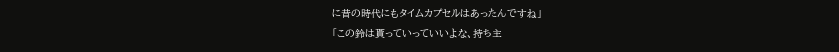に昔の時代にもタイムカプセルはあったんですね」
「この鈴は貰っていっていいよな、持ち主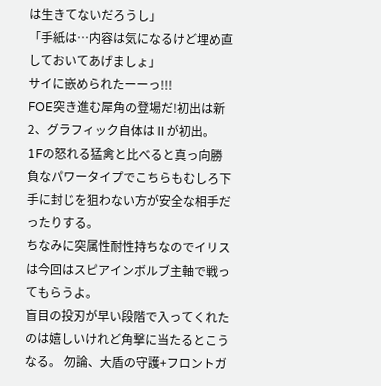は生きてないだろうし」
「手紙は…内容は気になるけど埋め直しておいてあげましょ」
サイに嵌められたーーっ!!!
FOE突き進む犀角の登場だ!初出は新2、グラフィック自体はⅡが初出。
1Fの怒れる猛禽と比べると真っ向勝負なパワータイプでこちらもむしろ下手に封じを狙わない方が安全な相手だったりする。
ちなみに突属性耐性持ちなのでイリスは今回はスピアインボルブ主軸で戦ってもらうよ。
盲目の投刃が早い段階で入ってくれたのは嬉しいけれど角撃に当たるとこうなる。 勿論、大盾の守護+フロントガ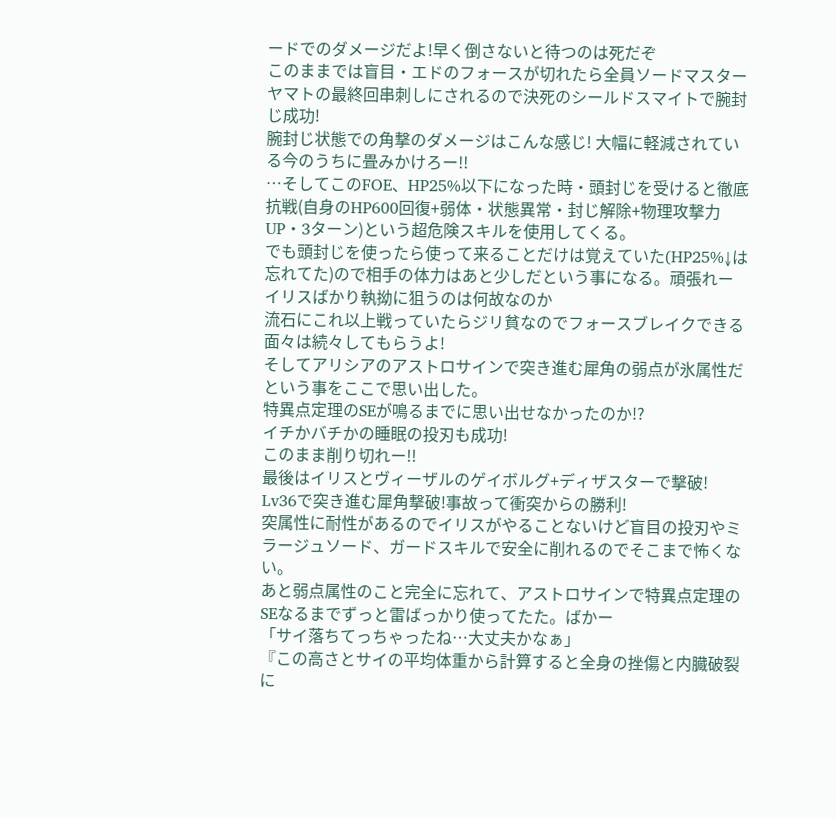ードでのダメージだよ!早く倒さないと待つのは死だぞ
このままでは盲目・エドのフォースが切れたら全員ソードマスターヤマトの最終回串刺しにされるので決死のシールドスマイトで腕封じ成功!
腕封じ状態での角撃のダメージはこんな感じ! 大幅に軽減されている今のうちに畳みかけろー!!
…そしてこのFOE、HP25%以下になった時・頭封じを受けると徹底抗戦(自身のHP600回復+弱体・状態異常・封じ解除+物理攻撃力UP・3ターン)という超危険スキルを使用してくる。
でも頭封じを使ったら使って来ることだけは覚えていた(HP25%↓は忘れてた)ので相手の体力はあと少しだという事になる。頑張れー
イリスばかり執拗に狙うのは何故なのか
流石にこれ以上戦っていたらジリ貧なのでフォースブレイクできる面々は続々してもらうよ!
そしてアリシアのアストロサインで突き進む犀角の弱点が氷属性だという事をここで思い出した。
特異点定理のSEが鳴るまでに思い出せなかったのか!?
イチかバチかの睡眠の投刃も成功!
このまま削り切れー!!
最後はイリスとヴィーザルのゲイボルグ+ディザスターで撃破!
Lv36で突き進む犀角撃破!事故って衝突からの勝利!
突属性に耐性があるのでイリスがやることないけど盲目の投刃やミラージュソード、ガードスキルで安全に削れるのでそこまで怖くない。
あと弱点属性のこと完全に忘れて、アストロサインで特異点定理のSEなるまでずっと雷ばっかり使ってたた。ばかー
「サイ落ちてっちゃったね…大丈夫かなぁ」
『この高さとサイの平均体重から計算すると全身の挫傷と内臓破裂に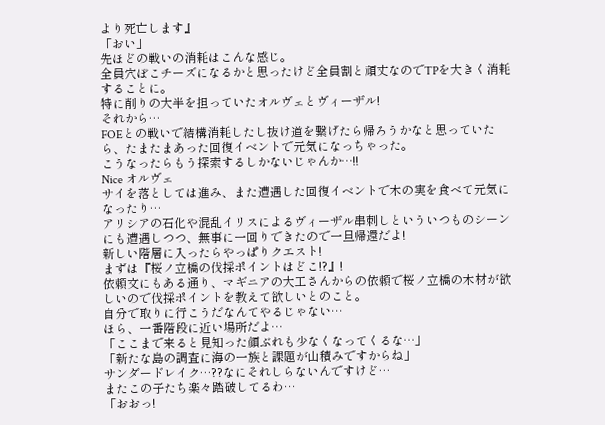より死亡します』
「おい」
先ほどの戦いの消耗はこんな感じ。
全員穴ぼこチーズになるかと思ったけど全員割と頑丈なのでTPを大きく消耗することに。
特に削りの大半を担っていたオルヴェとヴィーザル!
それから…
FOEとの戦いで結構消耗したし抜け道を繋げたら帰ろうかなと思っていたら、たまたまあった回復イベントで元気になっちゃった。
こうなったらもう探索するしかないじゃんか…!!
Nice オルヴェ
サイを落としては進み、また遭遇した回復イベントで木の実を食べて元気になったり…
アリシアの石化や混乱イリスによるヴィーザル串刺しといういつものシーンにも遭遇しつつ、無事に一回りできたので一旦帰還だよ!
新しい階層に入ったらやっぱりクエスト!
まずは『桜ノ立橋の伐採ポイントはどこ!?』!
依頼文にもある通り、マギニアの大工さんからの依頼で桜ノ立橋の木材が欲しいので伐採ポイントを教えて欲しいとのこと。
自分で取りに行こうだなんてやるじゃない…
ほら、一番階段に近い場所だよ…
「ここまで来ると見知った顔ぶれも少なくなってくるな…」
「新たな島の調査に海の一族と課題が山積みですからね」
サンダードレイク…??なにそれしらないんですけど…
またこの子たち楽々踏破してるわ…
「おおっ!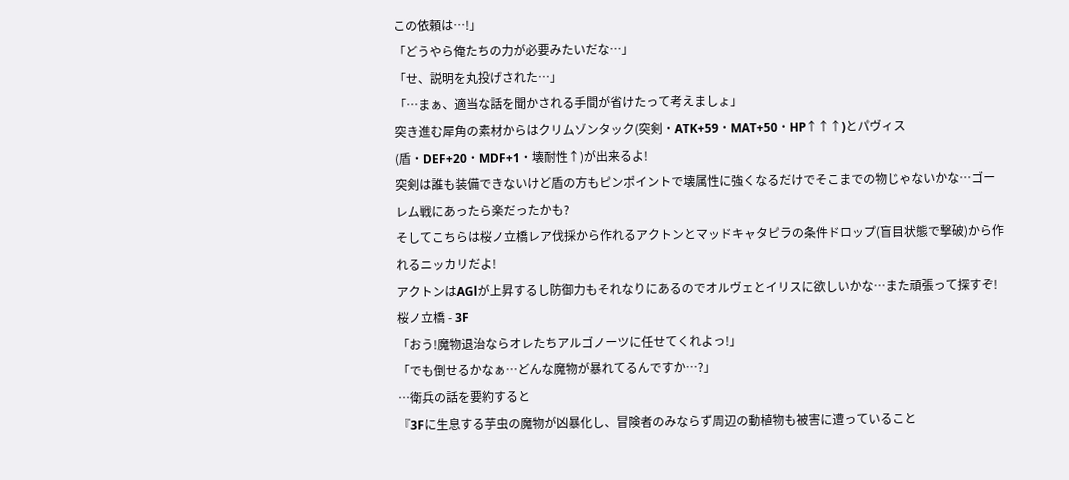この依頼は…!」
「どうやら俺たちの力が必要みたいだな…」
「せ、説明を丸投げされた…」
「…まぁ、適当な話を聞かされる手間が省けたって考えましょ」
突き進む犀角の素材からはクリムゾンタック(突剣・ATK+59・MAT+50・HP↑↑↑)とパヴィス(盾・DEF+20・MDF+1・壊耐性↑)が出来るよ!
突剣は誰も装備できないけど盾の方もピンポイントで壊属性に強くなるだけでそこまでの物じゃないかな…ゴーレム戦にあったら楽だったかも?
そしてこちらは桜ノ立橋レア伐採から作れるアクトンとマッドキャタピラの条件ドロップ(盲目状態で撃破)から作れるニッカリだよ!
アクトンはAGlが上昇するし防御力もそれなりにあるのでオルヴェとイリスに欲しいかな…また頑張って探すぞ!
桜ノ立橋 - 3F
「おう!魔物退治ならオレたちアルゴノーツに任せてくれよっ!」
「でも倒せるかなぁ…どんな魔物が暴れてるんですか…?」
…衛兵の話を要約すると
『3Fに生息する芋虫の魔物が凶暴化し、冒険者のみならず周辺の動植物も被害に遭っていること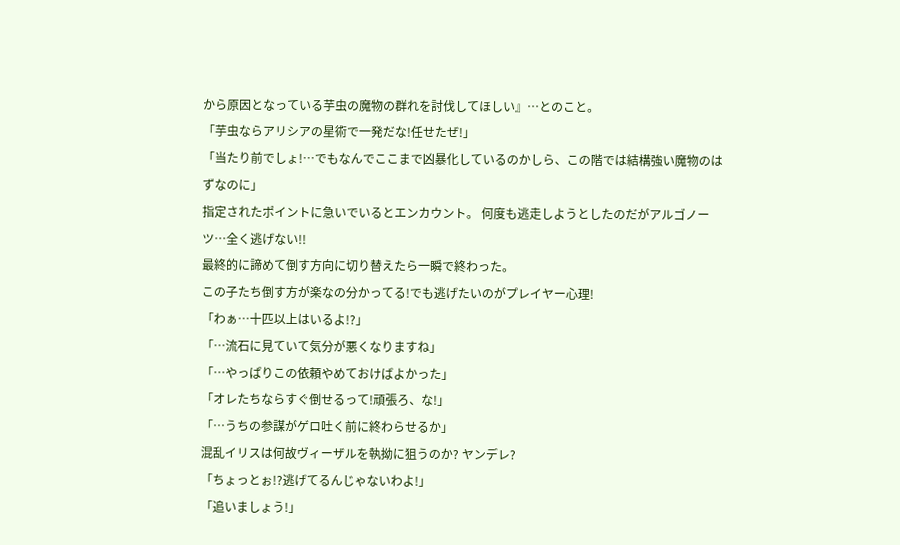から原因となっている芋虫の魔物の群れを討伐してほしい』…とのこと。
「芋虫ならアリシアの星術で一発だな!任せたぜ!」
「当たり前でしょ!…でもなんでここまで凶暴化しているのかしら、この階では結構強い魔物のはずなのに」
指定されたポイントに急いでいるとエンカウント。 何度も逃走しようとしたのだがアルゴノーツ…全く逃げない!!
最終的に諦めて倒す方向に切り替えたら一瞬で終わった。
この子たち倒す方が楽なの分かってる!でも逃げたいのがプレイヤー心理!
「わぁ…十匹以上はいるよ!?」
「…流石に見ていて気分が悪くなりますね」
「…やっぱりこの依頼やめておけばよかった」
「オレたちならすぐ倒せるって!頑張ろ、な!」
「…うちの参謀がゲロ吐く前に終わらせるか」
混乱イリスは何故ヴィーザルを執拗に狙うのか? ヤンデレ?
「ちょっとぉ!?逃げてるんじゃないわよ!」
「追いましょう!」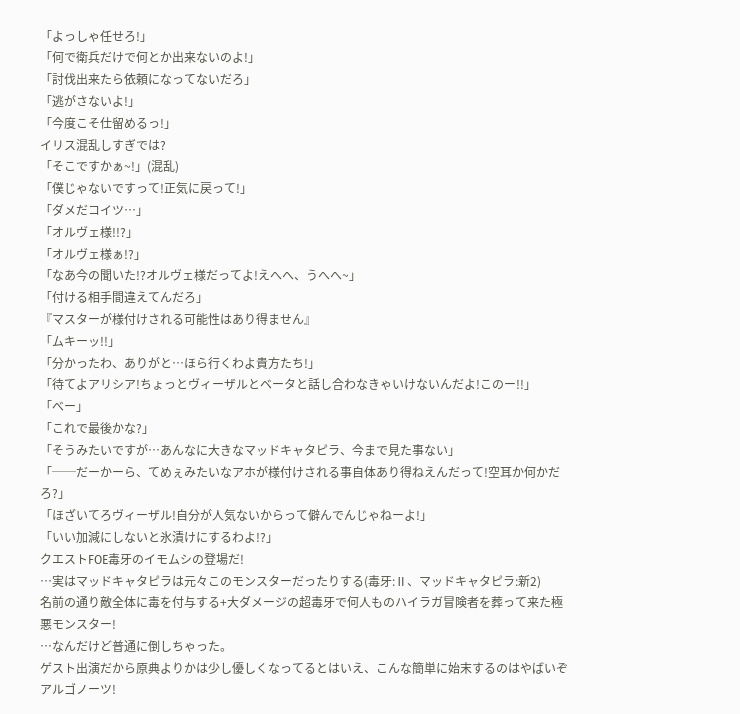「よっしゃ任せろ!」
「何で衛兵だけで何とか出来ないのよ!」
「討伐出来たら依頼になってないだろ」
「逃がさないよ!」
「今度こそ仕留めるっ!」
イリス混乱しすぎでは?
「そこですかぁ~!」(混乱)
「僕じゃないですって!正気に戻って!」
「ダメだコイツ…」
「オルヴェ様!!?」
「オルヴェ様ぁ!?」
「なあ今の聞いた!?オルヴェ様だってよ!えへへ、うへへ~」
「付ける相手間違えてんだろ」
『マスターが様付けされる可能性はあり得ません』
「ムキーッ!!」
「分かったわ、ありがと…ほら行くわよ貴方たち!」
「待てよアリシア!ちょっとヴィーザルとベータと話し合わなきゃいけないんだよ!このー!!」
「べー」
「これで最後かな?」
「そうみたいですが…あんなに大きなマッドキャタピラ、今まで見た事ない」
「──だーかーら、てめぇみたいなアホが様付けされる事自体あり得ねえんだって!空耳か何かだろ?」
「ほざいてろヴィーザル!自分が人気ないからって僻んでんじゃねーよ!」
「いい加減にしないと氷漬けにするわよ!?」
クエストFOE毒牙のイモムシの登場だ!
…実はマッドキャタピラは元々このモンスターだったりする(毒牙:Ⅱ、マッドキャタピラ:新2)
名前の通り敵全体に毒を付与する+大ダメージの超毒牙で何人ものハイラガ冒険者を葬って来た極悪モンスター!
…なんだけど普通に倒しちゃった。
ゲスト出演だから原典よりかは少し優しくなってるとはいえ、こんな簡単に始末するのはやばいぞアルゴノーツ!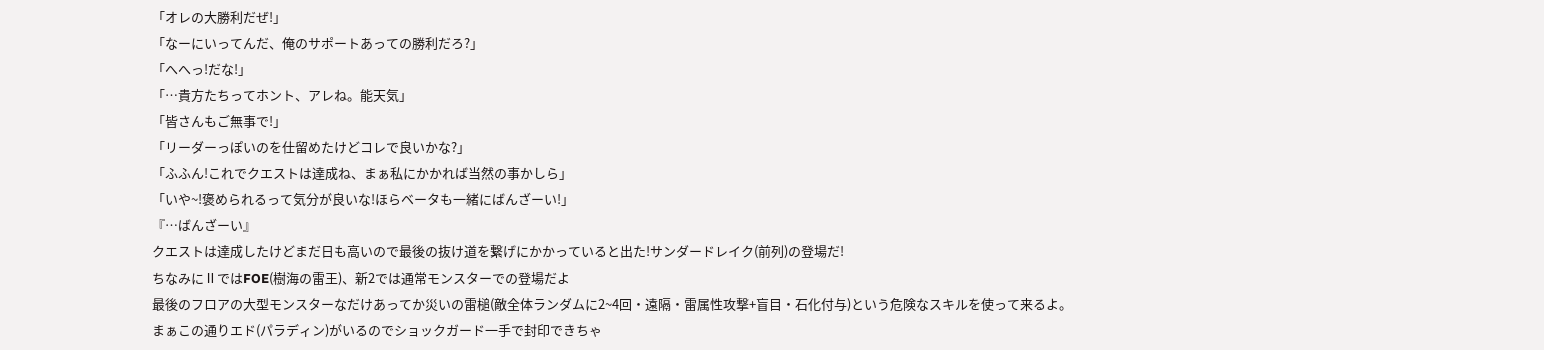「オレの大勝利だぜ!」
「なーにいってんだ、俺のサポートあっての勝利だろ?」
「へへっ!だな!」
「…貴方たちってホント、アレね。能天気」
「皆さんもご無事で!」
「リーダーっぽいのを仕留めたけどコレで良いかな?」
「ふふん!これでクエストは達成ね、まぁ私にかかれば当然の事かしら」
「いや~!褒められるって気分が良いな!ほらベータも一緒にばんざーい!」
『…ばんざーい』
クエストは達成したけどまだ日も高いので最後の抜け道を繋げにかかっていると出た!サンダードレイク(前列)の登場だ!
ちなみにⅡではFOE(樹海の雷王)、新2では通常モンスターでの登場だよ
最後のフロアの大型モンスターなだけあってか災いの雷槌(敵全体ランダムに2~4回・遠隔・雷属性攻撃+盲目・石化付与)という危険なスキルを使って来るよ。
まぁこの通りエド(パラディン)がいるのでショックガード一手で封印できちゃ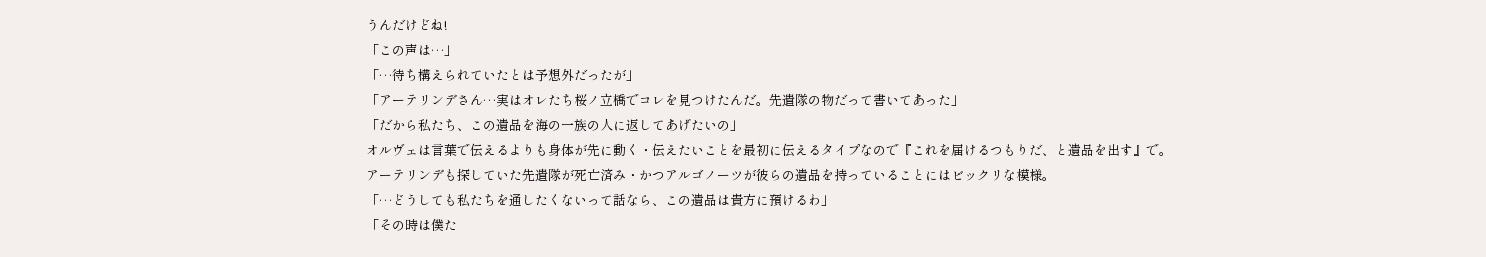うんだけどね!
「この声は…」
「…待ち構えられていたとは予想外だったが」
「アーテリンデさん…実はオレたち桜ノ立橋でコレを見つけたんだ。先遣隊の物だって書いてあった」
「だから私たち、この遺品を海の一族の人に返してあげたいの」
オルヴェは言葉で伝えるよりも身体が先に動く・伝えたいことを最初に伝えるタイプなので『これを届けるつもりだ、と遺品を出す』で。
アーテリンデも探していた先遣隊が死亡済み・かつアルゴノーツが彼らの遺品を持っていることにはビックリな模様。
「…どうしても私たちを通したくないって話なら、この遺品は貴方に預けるわ」
「その時は僕た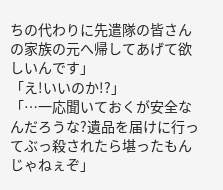ちの代わりに先遣隊の皆さんの家族の元へ帰してあげて欲しいんです」
「え!いいのか!?」
「…一応聞いておくが安全なんだろうな?遺品を届けに行ってぶっ殺されたら堪ったもんじゃねぇぞ」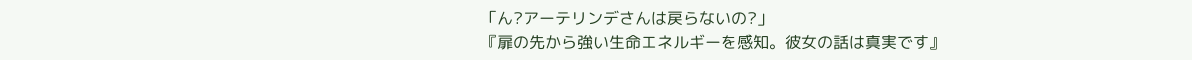「ん?アーテリンデさんは戻らないの?」
『扉の先から強い生命エネルギーを感知。彼女の話は真実です』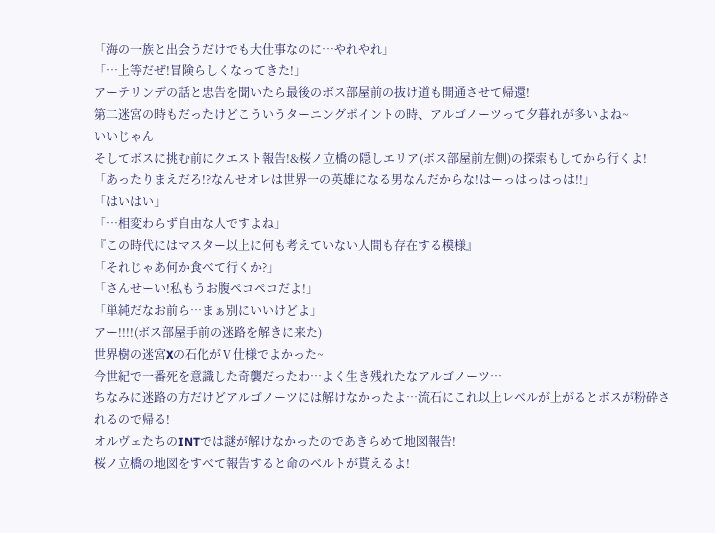「海の一族と出会うだけでも大仕事なのに…やれやれ」
「…上等だぜ!冒険らしくなってきた!」
アーテリンデの話と忠告を聞いたら最後のボス部屋前の抜け道も開通させて帰還!
第二迷宮の時もだったけどこういうターニングポイントの時、アルゴノーツって夕暮れが多いよね~
いいじゃん
そしてボスに挑む前にクエスト報告!&桜ノ立橋の隠しエリア(ボス部屋前左側)の探索もしてから行くよ!
「あったりまえだろ!?なんせオレは世界一の英雄になる男なんだからな!はーっはっはっは!!」
「はいはい」
「…相変わらず自由な人ですよね」
『この時代にはマスター以上に何も考えていない人間も存在する模様』
「それじゃあ何か食べて行くか?」
「さんせーい!私もうお腹ペコペコだよ!」
「単純だなお前ら…まぁ別にいいけどよ」
アー!!!!(ボス部屋手前の迷路を解きに来た)
世界樹の迷宮Xの石化がⅤ仕様でよかった~
今世紀で一番死を意識した奇襲だったわ…よく生き残れたなアルゴノーツ…
ちなみに迷路の方だけどアルゴノーツには解けなかったよ…流石にこれ以上レベルが上がるとボスが粉砕されるので帰る!
オルヴェたちのINTでは謎が解けなかったのであきらめて地図報告!
桜ノ立橋の地図をすべて報告すると命のベルトが貰えるよ!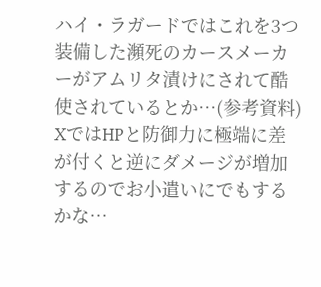ハイ・ラガードではこれを3つ装備した瀕死のカースメーカーがアムリタ漬けにされて酷使されているとか…(参考資料)
XではHPと防御力に極端に差が付くと逆にダメージが増加するのでお小遣いにでもするかな…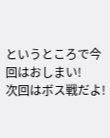というところで今回はおしまい!
次回はボス戦だよ!